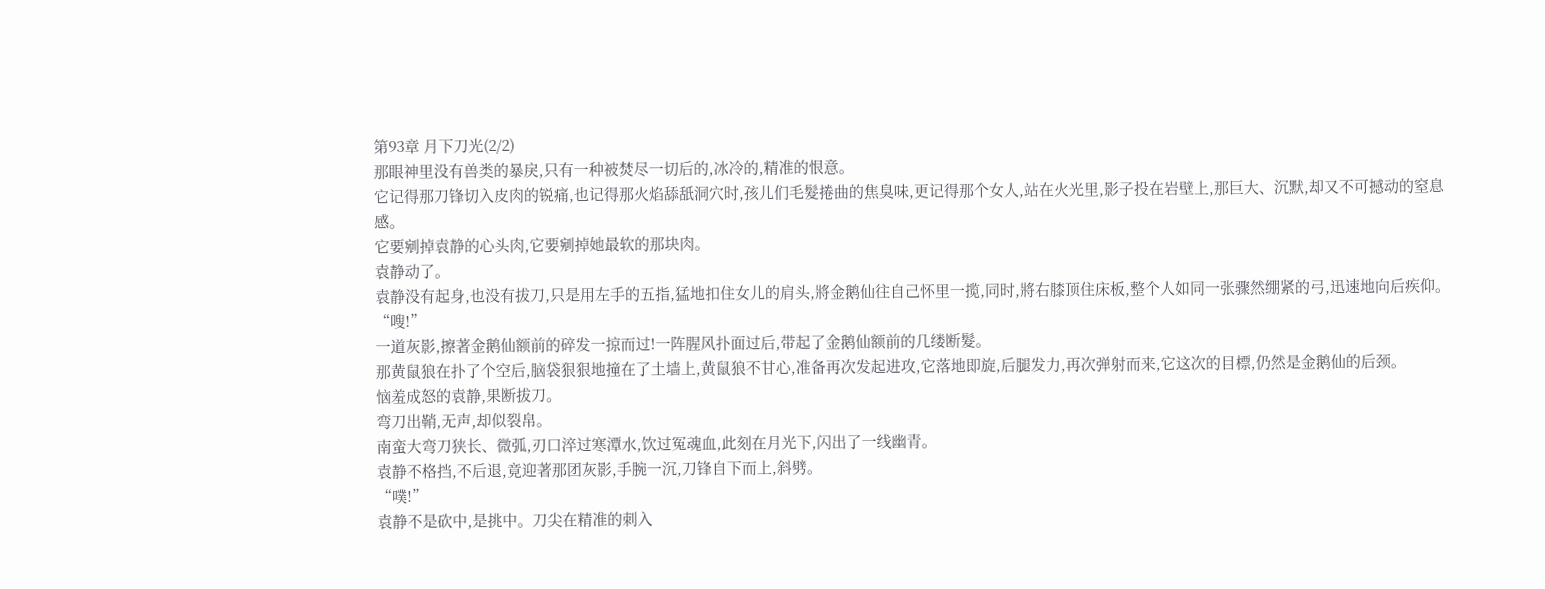第93章 月下刀光(2/2)
那眼神里没有兽类的暴戾,只有一种被焚尽一切后的,冰冷的,精准的恨意。
它记得那刀锋切入皮肉的锐痛,也记得那火焰舔舐洞穴时,孩儿们毛髮捲曲的焦臭味,更记得那个女人,站在火光里,影子投在岩壁上,那巨大、沉默,却又不可撼动的窒息感。
它要剜掉袁静的心头肉,它要剜掉她最软的那块肉。
袁静动了。
袁静没有起身,也没有拔刀,只是用左手的五指,猛地扣住女儿的肩头,將金鹅仙往自己怀里一揽,同时,將右膝顶住床板,整个人如同一张骤然绷紧的弓,迅速地向后疾仰。
“嗖!”
一道灰影,擦著金鹅仙额前的碎发一掠而过!一阵腥风扑面过后,带起了金鹅仙额前的几缕断髮。
那黄鼠狼在扑了个空后,脑袋狠狠地撞在了土墙上,黄鼠狼不甘心,准备再次发起进攻,它落地即旋,后腿发力,再次弹射而来,它这次的目標,仍然是金鹅仙的后颈。
恼羞成怒的袁静,果断拔刀。
弯刀出鞘,无声,却似裂帛。
南蛮大弯刀狭长、微弧,刃口淬过寒潭水,饮过冤魂血,此刻在月光下,闪出了一线幽青。
袁静不格挡,不后退,竟迎著那团灰影,手腕一沉,刀锋自下而上,斜劈。
“噗!”
袁静不是砍中,是挑中。刀尖在精准的刺入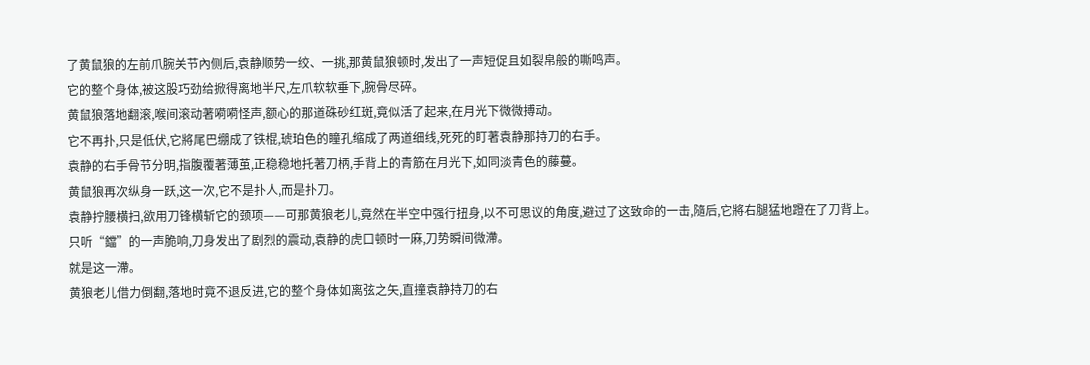了黄鼠狼的左前爪腕关节內侧后,袁静顺势一绞、一挑,那黄鼠狼顿时,发出了一声短促且如裂帛般的嘶鸣声。
它的整个身体,被这股巧劲给掀得离地半尺,左爪软软垂下,腕骨尽碎。
黄鼠狼落地翻滚,喉间滚动著嗬嗬怪声,额心的那道硃砂红斑,竟似活了起来,在月光下微微搏动。
它不再扑,只是低伏,它將尾巴绷成了铁棍,琥珀色的瞳孔缩成了两道细线,死死的盯著袁静那持刀的右手。
袁静的右手骨节分明,指腹覆著薄茧,正稳稳地托著刀柄,手背上的青筋在月光下,如同淡青色的藤蔓。
黄鼠狼再次纵身一跃,这一次,它不是扑人,而是扑刀。
袁静拧腰横扫,欲用刀锋横斩它的颈项——可那黄狼老儿,竟然在半空中强行扭身,以不可思议的角度,避过了这致命的一击,隨后,它將右腿猛地蹬在了刀背上。
只听“鐺”的一声脆响,刀身发出了剧烈的震动,袁静的虎口顿时一麻,刀势瞬间微滯。
就是这一滯。
黄狼老儿借力倒翻,落地时竟不退反进,它的整个身体如离弦之矢,直撞袁静持刀的右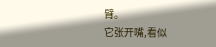臂。
它张开嘴,看似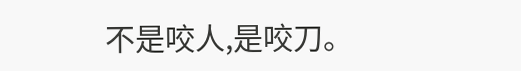不是咬人,是咬刀。